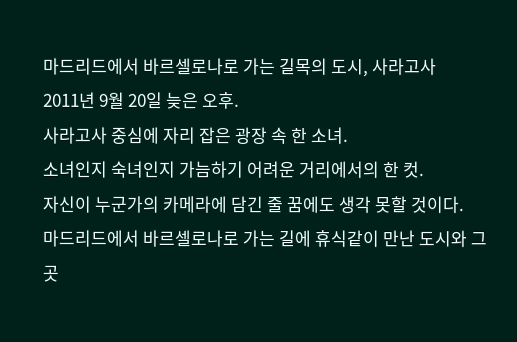마드리드에서 바르셀로나로 가는 길목의 도시, 사라고사
2011년 9월 20일 늦은 오후.
사라고사 중심에 자리 잡은 광장 속 한 소녀.
소녀인지 숙녀인지 가늠하기 어려운 거리에서의 한 컷.
자신이 누군가의 카메라에 담긴 줄 꿈에도 생각 못할 것이다.
마드리드에서 바르셀로나로 가는 길에 휴식같이 만난 도시와 그 곳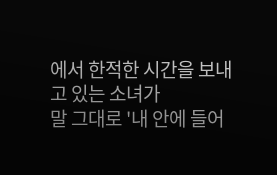에서 한적한 시간을 보내고 있는 소녀가
말 그대로 '내 안에 들어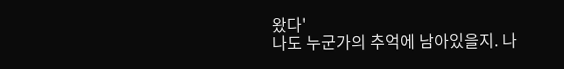왔다'
나도 누군가의 추억에 남아있을지. 나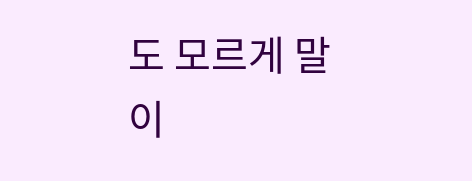도 모르게 말이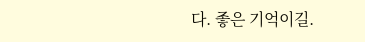다. 좋은 기억이길.